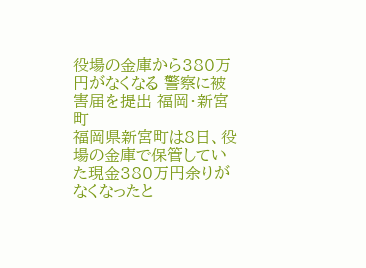役場の金庫から380万円がなくなる 警察に被害届を提出 福岡・新宮町
福岡県新宮町は8日、役場の金庫で保管していた現金380万円余りがなくなったと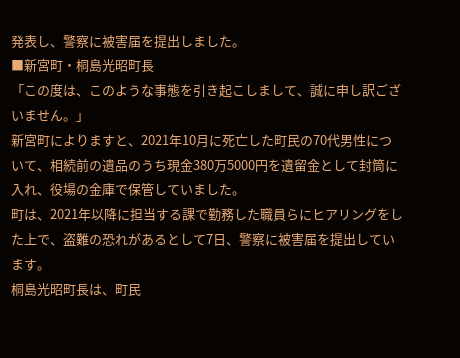発表し、警察に被害届を提出しました。
■新宮町・桐島光昭町長
「この度は、このような事態を引き起こしまして、誠に申し訳ございません。」
新宮町によりますと、2021年10月に死亡した町民の70代男性について、相続前の遺品のうち現金380万5000円を遺留金として封筒に入れ、役場の金庫で保管していました。
町は、2021年以降に担当する課で勤務した職員らにヒアリングをした上で、盗難の恐れがあるとして7日、警察に被害届を提出しています。
桐島光昭町長は、町民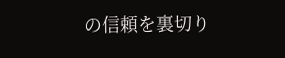の信頼を裏切り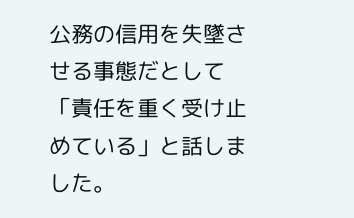公務の信用を失墜させる事態だとして「責任を重く受け止めている」と話しました。